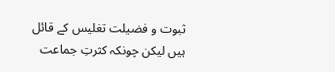ثبوت و فضیلت تغلیس کے قائل ہیں لیکن چونکہ کثرتِ جماعت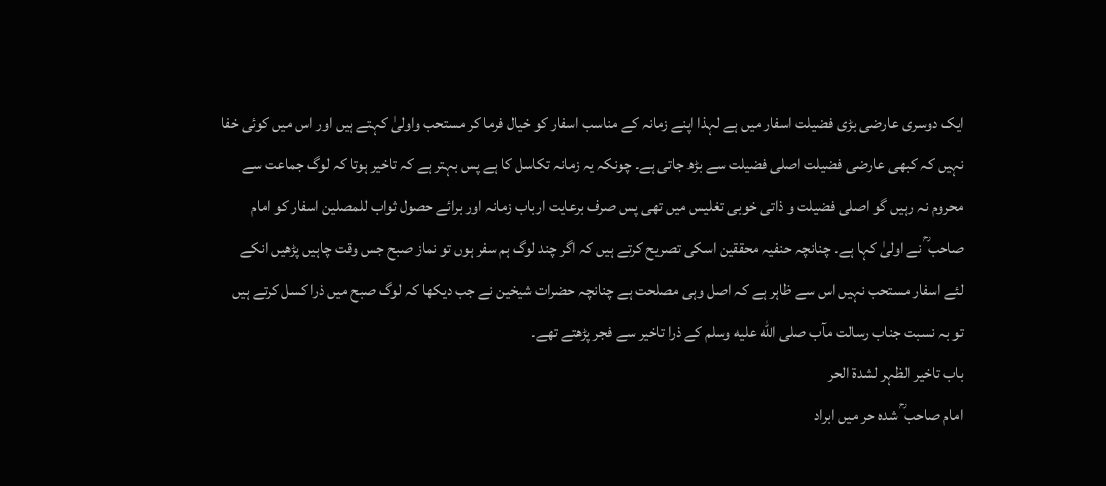ایک دوسری عارضی بڑی فضیلت اسفار میں ہے لہذا اپنے زمانہ کے مناسب اسفار کو خیال فرما کر مستحب واولیٰ کہتے ہیں اور اس میں کوئی خفا نہیں کہ کبھی عارضی فضیلت اصلی فضیلت سے بڑھ جاتی ہے۔ چونکہ یہ زمانہ تکاسل کا ہے پس بہتر ہے کہ تاخیر ہوتا کہ لوگ جماعت سے محروم نہ رہیں گو اصلی فضیلت و ذاتی خوبی تغلیس میں تھی پس صرف برعایت ارباب زمانہ اور برائے حصول ثواب للمصلین اسفار کو امام صاحب ؒ نے اولیٰ کہا ہے۔ چنانچہ حنفیہ محققین اسکی تصریح کرتے ہیں کہ اگر چند لوگ ہم سفر ہوں تو نماز صبح جس وقت چاہیں پڑھیں انکے لئے اسفار مستحب نہیں اس سے ظاہر ہے کہ اصل وہی مصلحت ہے چنانچہ حضرات شیخین نے جب دیکھا کہ لوگ صبح میں ذرا کسل کرتے ہیں تو بہ نسبت جناب رسالت مآب صلى الله عليه وسلم کے ذرا تاخیر سے فجر پڑھتے تھے۔
باب تاخیر الظہر لشدۃ الحر
امام صاحب ؒ شدہ حر میں ابراد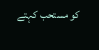کو مستحب کہتے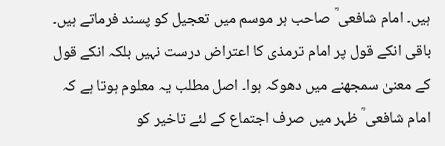ہیں۔ امام شافعی ؒ صاحب ہر موسم میں تعجیل کو پسند فرماتے ہیں۔ باقی انکے قول پر امام ترمذی کا اعتراض درست نہیں بلکہ انکے قول کے معنیٰ سمجھنے میں دھوکہ ہوا۔ اصل مطلب یہ معلوم ہوتا ہے کہ امام شافعی ؒ ظہر میں صرف اجتماع کے لئے تاخیر کو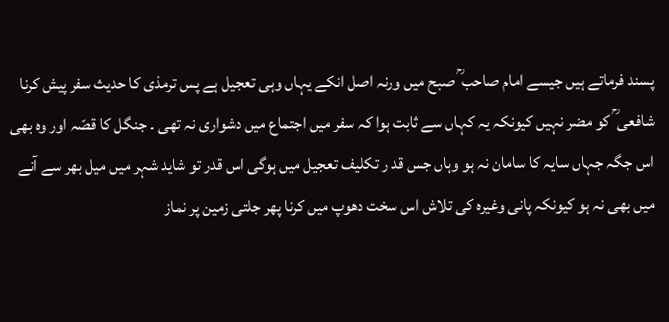پسند فرماتے ہیں جیسے امام صاحب ؒ صبح میں ورنہ اصل انکے یہاں وہی تعجیل ہے پس ترمذی کا حدیث سفر پیش کرنا شافعی ؒ کو مضر نہیں کیونکہ یہ کہاں سے ثابت ہوا کہ سفر میں اجتماع میں دشواری نہ تھی ۔ جنگل کا قصّہ اور وہ بھی اس جگہ جہاں سایہ کا سامان نہ ہو وہاں جس قد ر تکلیف تعجیل میں ہوگی اس قدر تو شاید شہر میں میل بھر سے آنے میں بھی نہ ہو کیونکہ پانی وغیرہ کی تلاش اس سخت دھوپ میں کرنا پھر جلتی زمین پر نماز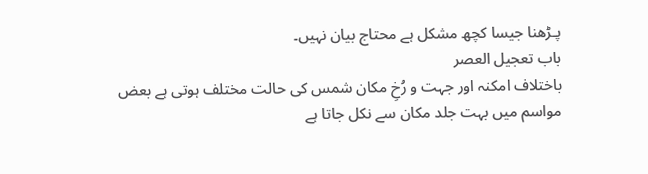پـڑھنا جیسا کچھ مشکل ہے محتاج بیان نہیں۔
باب تعجیل العصر
باختلاف امکنہ اور جہت و رُخِ مکان شمس کی حالت مختلف ہوتی ہے بعض مواسم میں بہت جلد مکان سے نکل جاتا ہے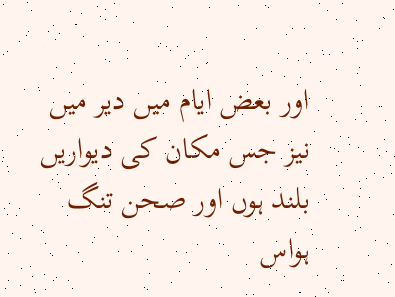اور بعض ایام میں دیر میں نیز جس مکان کی دیواریں بلند ہوں اور صحن تنگ ہواس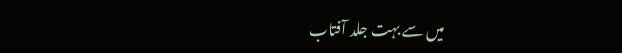میں سے بہت جلد آفتاب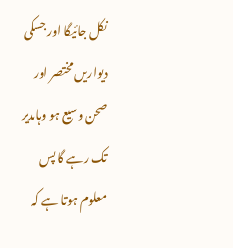نکل جائیگا اور جسکی دیواریں مختصر اور صحن وسیع ہو وہاںدیر تک رہے گا پس معلوم ہوتا ہے کہ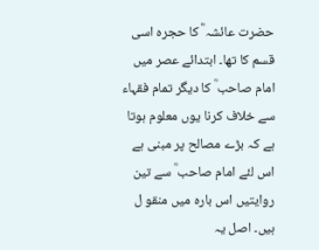حضرت عائشہ ؓ کا حجرہ اسی قسم کا تھا۔ ابتدائے عصر میں امام صاحب ؒ کا دیگر تمام فقہاء سے خلاف کرنا یوں معلوم ہوتا ہے کہ بڑے مصالح پر مبنی ہے اس لئے امام صاحب ؒ سے تین روایتیں اس بارہ میں منقو ل ہیں۔ اصل یہ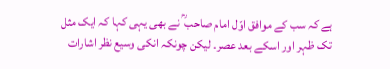ہے کہ سب کے موافق اوّل امام صاحب ؒ نے بھی یہی کہا کہ ایک مثل تک ظہر اور اسکے بعد عصر۔ لیکن چونکہ انکی وسیع نظر اشارات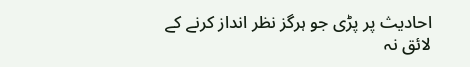احادیث پر پڑی جو ہرگز نظر انداز کرنے کے لائق نہ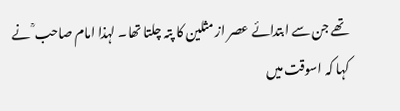تھے جن سے ابتدائے عصر از مثلین کا پتہ چلتا تھا۔ لہذا امام صاحب ؒ نے کہا کہ اسوقت میں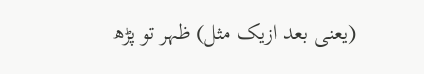(یعنی بعد ازیک مثل) ظہر تو پڑھ